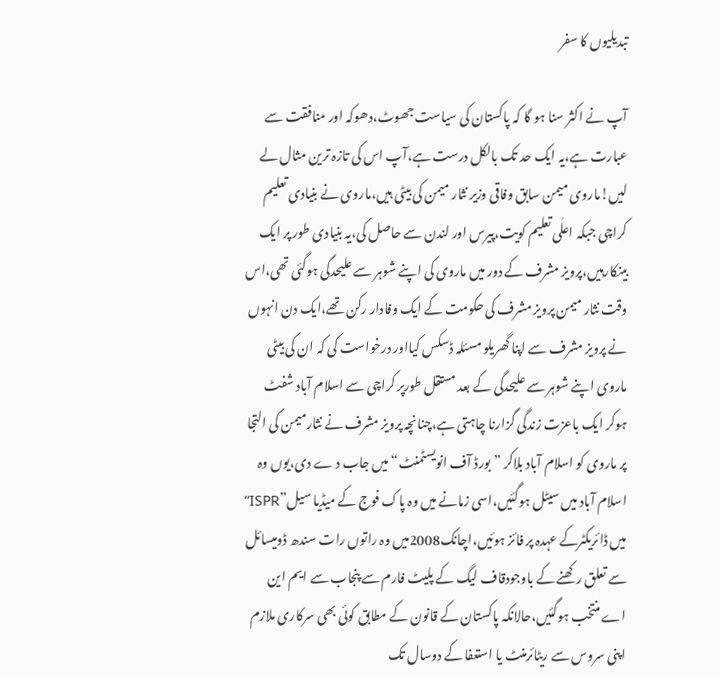تبدیلیوں کا سفر

آپ نے اکثر سنا ہو گا کہ پاکستان کی سیاست جھوٹ،دھوکہ اور منافقت سے عبارت ہے،یہ ایک حد تک بالکل درست ہے،آپ اس کی تازہ ترین مثال لے لیں!ماروی میمن سابق وفاقی وزیر نثار میمن کی بیٹی ہیں،ماروی نے بنیادی تعلیم کراچی جبکہ اعلٰی تعلیم کویت،پیرس اور لندن سے حاصل کی،یہ بنیادی طور پر ایک بینکارہیں،پرویز مشرف کے دور میں ماروی کی اپنے شوہر سے علیحدگی ہوگئی تھی،اس وقت نثار میمن پرویز مشرف کی حکومت کے ایک وفادار رکن تھے،ایک دن انہوں نے پرویز مشرف سے اپنا گھریلو مسئلہ ڈسکس کیااور درخواست کی کہ ان کی بیٹی ماروی اپنے شوہر سے علیحدگی کے بعد مستقل طورپر کراچی سے اسلام آباد شفٹ ہوکر ایک باعزت زندگی گزارنا چاہتی ہے،چنانچہ پرویز مشرف نے نثارمیمن کی التجا پر ماروی کو اسلام آباد بلاکر ”بورڈ آف انویسٹمنٹ“ میں جاب د ے دی،یوں وہ اسلام آباد میں سیٹل ہوگئیں،اسی زمانے میں وہ پاک فوج کے میڈیا سیل”ISPR“ میں ڈائریکٹرکے عہدہ پر فائز ہوئیں،اچانک2008میں وہ راتوں رات سندھ ڈومیسائل سے تعلق رکھنے کے باوجودقاف لیگ کے پلیٹ فارم سے پنجاب سے ایم این اے منتخب ہوگئیں،حالانکہ پاکستان کے قانون کے مطابق کوئی بھی سرکاری ملازم اپنی سروس سے ریٹائرمنٹ یا استعفا کے دوسال تک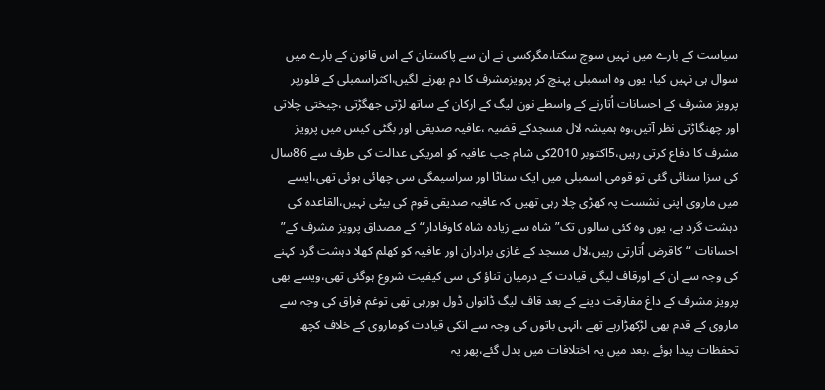سیاست کے بارے میں نہیں سوچ سکتا،مگرکسی نے ان سے پاکستان کے اس قانون کے بارے میں سوال ہی نہیں کیا، یوں وہ اسمبلی پہنچ کر پرویزمشرف کا دم بھرنے لگیں،اکثراسمبلی کے فلورپر پرویز مشرف کے احسانات اُتارنے کے واسطے نون لیگ کے ارکان کے ساتھ لڑتی جھگڑتی ،چیختی چلاتی اور چھنگاڑتی نظر آتیں،وہ ہمیشہ لال مسجدکے قضیہ ،عافیہ صدیقی اور بگٹی کیس میں پرویز مشرف کا دفاع کرتی رہیں،5اکتوبر 2010کی شام جب عافیہ کو امریکی عدالت کی طرف سے 86سال کی سزا سنائی گئی تو قومی اسمبلی میں ایک سناٹا اور سراسیمگی سی چھائی ہوئی تھی،ایسے میں ماروی اپنی نشست پہ کھڑی چلا رہی تھیں کہ عافیہ صدیقی قوم کی بیٹی نہیں،القاعدہ کی دہشت گرد ہے، یوں وہ کئی سالوں تک”شاہ سے زیادہ شاہ کاوفادار“کے مصداق پرویز مشرف کے” احسانات “کاقرض اُتارتی رہیں،لال مسجد کے غازی برادران اور عافیہ کو کھلم کھلا دہشت گرد کہنے کی وجہ سے ان کے اورقاف لیگی قیادت کے درمیان تناؤ کی سی کیفیت شروع ہوگئی تھی،ویسے بھی پرویز مشرف کے داغ مفارقت دینے کے بعد قاف لیگ ڈانواں ڈول ہورہی تھی توغم فراق کی وجہ سے ماروی کے قدم بھی لڑکھڑارہے تھے ،انہی باتوں کی وجہ سے انکی قیادت کوماروی کے خلاف کچھ تحفظات پیدا ہوئے ،بعد میں یہ اختلافات میں بدل گئے،پھر یہ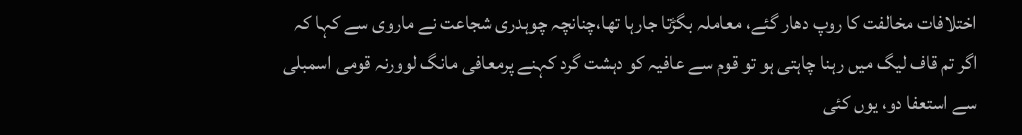اختلافات مخالفت کا روپ دھار گئے، معاملہ بگڑتا جارہا تھا،چنانچہ چوہدری شجاعت نے ماروی سے کہا کہ اگر تم قاف لیگ میں رہنا چاہتی ہو تو قوم سے عافیہ کو دہشت گرد کہنے پرمعافی مانگ لوورنہ قومی اسمبلی سے استعفا دو، یوں کئی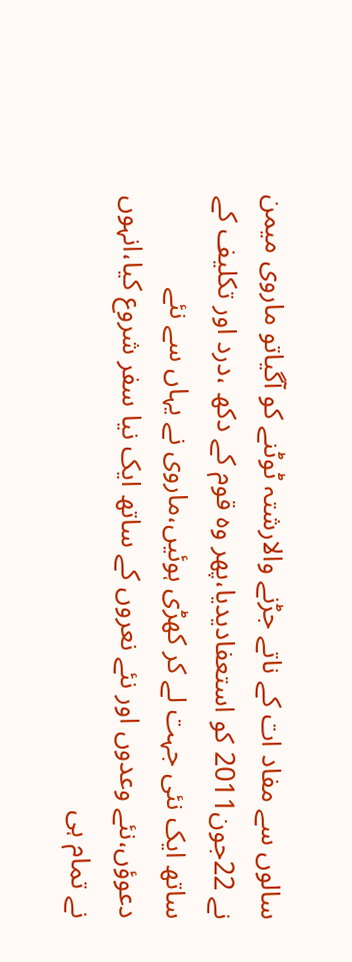سالوں سے مفاد ات کے ناتے جڑنے والارشتہ ٹوٹنے کو آگیاتو ماروی میمن نے 22جون2011 کو استعفادیدیا،پھر وہ قوم کے دکھ ،درد اور تکلیف کے ساتھ ایک نئی جہت لے کر کھڑی ہوئیں،ماروی نے یہاں سے نئے دعوؤں،نئے وعدوں اور نئے نعروں کے ساتھ ایک نیا سفر شروع کیا،انہوں نے تمام ہی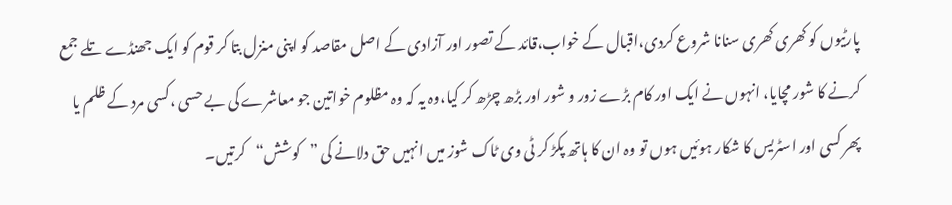پارٹیوں کو کھری کھری سنانا شروع کردی،اقبال کے خواب،قائد کے تصور اور آزادی کے اصل مقاصد کو اپنی منزل بتا کر قوم کو ایک جھنڈے تلے جمع کرنے کا شور مچایا، انہوں نے ایک اور کام بڑے زور و شور اور بڑھ چڑھ کر کیا،وہ یہ کہ وہ مظلوم خواتین جو معاشرے کی بے حسی ،کسی مرد کے ظلم یا پھر کسی اور اسٹریس کا شکار ہوئیں ہوں تو وہ ان کا ہاتھ پکڑ کر ٹی وی ٹاک شوز میں انہیں حق دلانے کی ”کوشش“کرتیں۔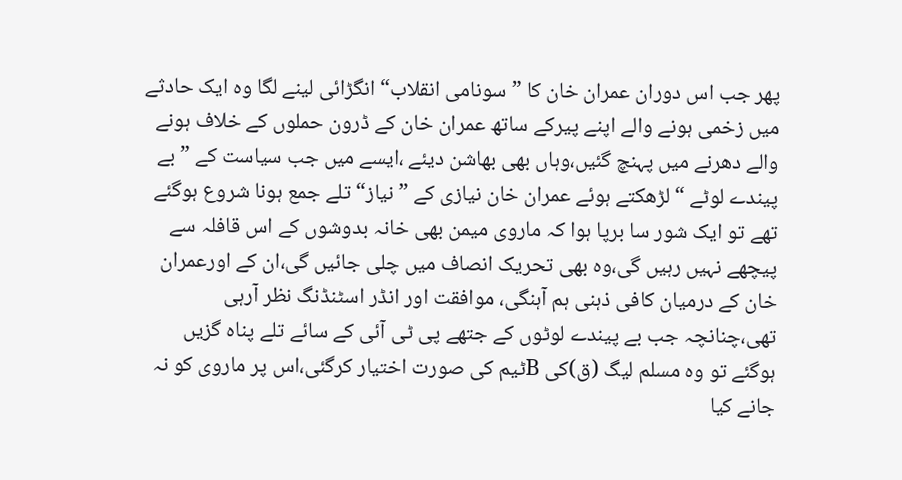پھر جب اس دوران عمران خان کا ”سونامی انقلاب“ انگڑائی لینے لگا وہ ایک حادثے میں زخمی ہونے والے اپنے پیرکے ساتھ عمران خان کے ڈرون حملوں کے خلاف ہونے والے دھرنے میں پہنچ گئیں،وہاں بھی بھاشن دیئے ،ایسے میں جب سیاست کے ”بے پیندے لوٹے “لڑھکتے ہوئے عمران خان نیازی کے ”نیاز“ تلے جمع ہونا شروع ہوگئے تھے تو ایک شور سا برپا ہوا کہ ماروی میمن بھی خانہ بدوشوں کے اس قافلہ سے پیچھے نہیں رہیں گی،وہ بھی تحریک انصاف میں چلی جائیں گی،ان کے اورعمران خان کے درمیان کافی ذہنی ہم آہنگی، موافقت اور انڈر اسٹنڈنگ نظر آرہی تھی،چنانچہ جب بے پیندے لوٹوں کے جتھے پی ٹی آئی کے سائے تلے پناہ گزیں ہوگئے تو وہ مسلم لیگ (ق)کی Bٹیم کی صورت اختیار کرگئی،اس پر ماروی کو نہ جانے کیا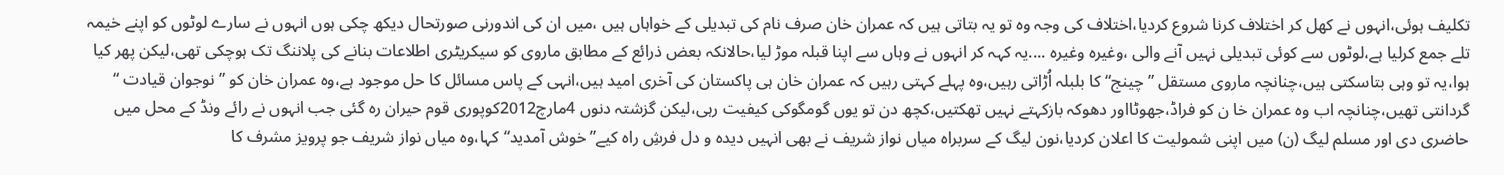تکلیف ہوئی،انہوں نے کھل کر اختلاف کرنا شروع کردیا،اختلاف کی وجہ وہ تو یہ بتاتی ہیں کہ عمران خان صرف نام کی تبدیلی کے خواہاں ہیں ،میں ان کی اندورنی صورتحال دیکھ چکی ہوں انہوں نے سارے لوٹوں کو اپنے خیمہ تلے جمع کرلیا ہے،لوٹوں سے کوئی تبدیلی نہیں آنے والی ،وغیرہ وغیرہ ....یہ کہہ کر انہوں نے وہاں سے اپنا قبلہ موڑ لیا،حالانکہ بعض ذرائع کے مطابق ماروی کو سیکریٹری اطلاعات بنانے کی پلاننگ تک ہوچکی تھی،لیکن پھر کیا ہوا،یہ تو وہی بتاسکتی ہیں،چنانچہ ماروی مستقل ”چینج“کا بلبلہ اُڑاتی رہیں،وہ پہلے کہتی رہیں کہ عمران خان ہی پاکستان کی آخری امید ہیں،انہی کے پاس مسائل کا حل موجود ہے،وہ عمران خان کو ” نوجوان قیادت “ گردانتی تھیں،چنانچہ اب وہ عمران خا ن کو فراڈ،جھوٹااور دھوکہ بازکہتے نہیں تھکتیں،کچھ دن تو یوں گومگوکی کیفیت رہی،لیکن گزشتہ دنوں 4مارچ2012کوپوری قوم حیران رہ گئی جب انہوں نے رائے ونڈ کے محل میں حاضری دی اور مسلم لیگ (ن) میں اپنی شمولیت کا اعلان کردیا،نون لیگ کے سربراہ میاں نواز شریف نے بھی انہیں دیدہ و دل فرشِ راہ کیے”خوش آمدید“کہا،وہ میاں نواز شریف جو پرویز مشرف کا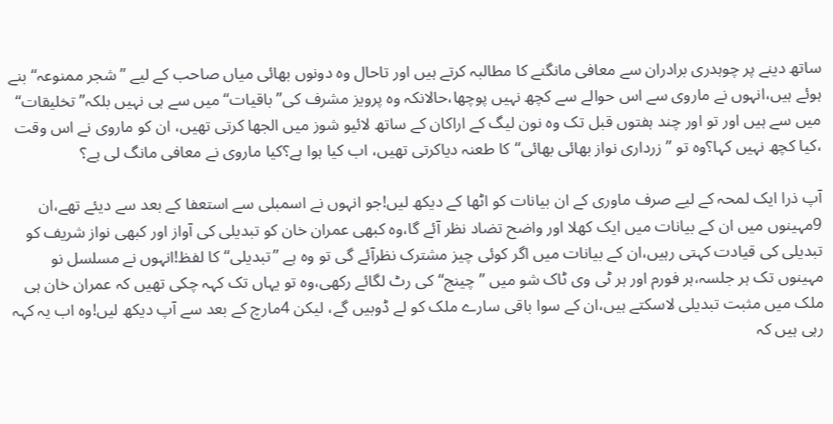ساتھ دینے پر چوہدری برادران سے معافی مانگنے کا مطالبہ کرتے ہیں اور تاحال وہ دونوں بھائی میاں صاحب کے لیے ”شجر ممنوعہ“بنے ہوئے ہیں،انہوں نے ماروی سے اس حوالے سے کچھ نہیں پوچھا،حالانکہ وہ پرویز مشرف کی” باقیات“ میں سے ہی نہیں بلکہ” تخلیقات“ میں سے ہیں اور تو اور چند ہفتوں قبل تک وہ نون لیگ کے اراکان کے ساتھ لائیو شوز میں الجھا کرتی تھیں، ان کو ماروی نے اس وقت ،کیا کچھ نہیں کہا؟وہ تو ”زرداری نواز بھائی بھائی“کا طعنہ دیاکرتی تھیں، اب کیا ہوا ہے؟کیا ماروی نے معافی مانگ لی ہے؟

آپ ذرا ایک لمحہ کے لیے صرف ماوری کے ان بیانات کو اٹھا کے دیکھ لیں!جو انہوں نے اسمبلی سے استعفا کے بعد سے دیئے تھے،ان 9مہینوں میں ان کے بیانات میں ایک کھلا اور واضح تضاد نظر آئے گا،وہ کبھی عمران خان کو تبدیلی کی آواز اور کبھی نواز شریف کو تبدیلی کی قیادت کہتی رہیں،ان کے بیانات میں اگر کوئی چیز مشترک نظرآئے گی تو وہ ہے ”تبدیلی“کا لفظ!انہوں نے مسلسل نو مہینوں تک ہر جلسہ،ہر فورم اور ہر ٹی وی ٹاک شو میں ”چینج“ کی رٹ لگائے رکھی،وہ تو یہاں تک کہہ چکی تھیں کہ عمران خان ہی ملک میں مثبت تبدیلی لاسکتے ہیں،ان کے سوا باقی سارے ملک کو لے ڈوبیں گے، لیکن 4مارچ کے بعد سے آپ دیکھ لیں!وہ اب یہ کہہ رہی ہیں کہ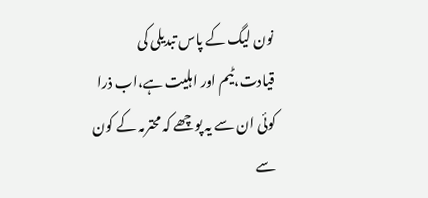نون لیگ کے پاس تبدیلی کی قیادت،ٹیم اور اہلیت ہے،اب ذرا کوئی ان سے یہ پوچھے کہ محترمہ کے کون سے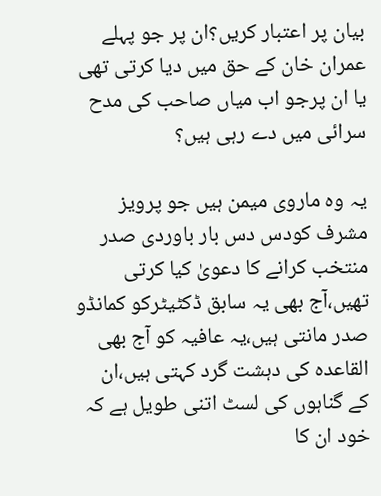بیان پر اعتبار کریں؟ان پر جو پہلے عمران خان کے حق میں دیا کرتی تھی یا ان پرجو اب میاں صاحب کی مدح سرائی میں دے رہی ہیں؟

یہ وہ ماروی میمن ہیں جو پرویز مشرف کودس دس بار باوردی صدر منتخب کرانے کا دعویٰ کیا کرتی تھیں،آج بھی یہ سابق ڈکٹیٹرکو کمانڈو صدر مانتی ہیں،یہ عافیہ کو آج بھی القاعدہ کی دہشت گرد کہتی ہیں،ان کے گناہوں کی لسٹ اتنی طویل ہے کہ خود ان کا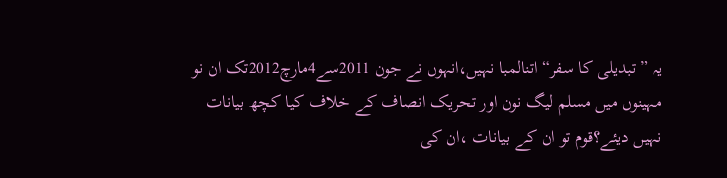یہ ”تبدیلی کا سفر“اتنالمبا نہیں،انہوں نے جون 2011سے4مارچ2012تک ان نو مہینوں میں مسلم لیگ نون اور تحریک انصاف کے خلاف کیا کچھ بیانات نہیں دیئے؟قوم تو ان کے بیانات ،ان کی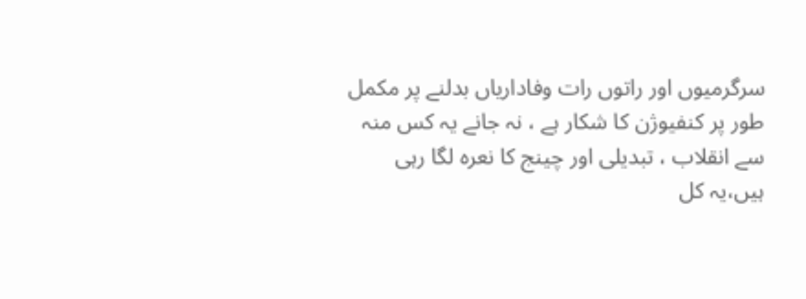سرگرمیوں اور راتوں رات وفاداریاں بدلنے پر مکمل طور پر کنفیوژن کا شکار ہے ، نہ جانے یہ کس منہ سے انقلاب ، تبدیلی اور چینج کا نعرہ لگا رہی ہیں،یہ کل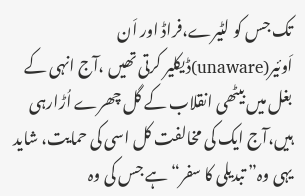تک جس کو لٹیرے،فراڈ اور اَن اَوئیر(unaware)ڈیکلیر کرتی تھیں ،آج انہی کے بغل میں بیٹھی انقلاب کے گل چھرے اُڑارہی ہیں،آج ایک کی مخالفت کل اسی کی حمایت، شاید یہی وہ” تبدیلی کا سفر“ ہے جس کی وہ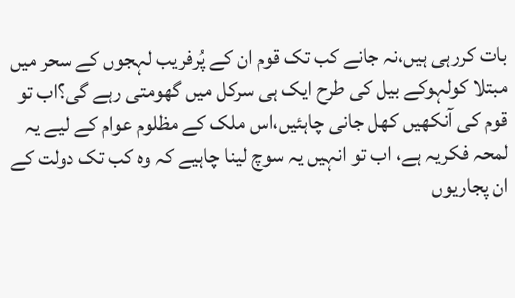بات کررہی ہیں،نہ جانے کب تک قوم ان کے پُرفریب لہجوں کے سحر میں مبتلا کولہوکے بیل کی طرح ایک ہی سرکل میں گھومتی رہے گی؟اب تو قوم کی آنکھیں کھل جانی چاہئیں،اس ملک کے مظلوم عوام کے لیے یہ لمحہ فکریہ ہے، اب تو انہیں یہ سوچ لینا چاہیے کہ وہ کب تک دولت کے ان پجاریوں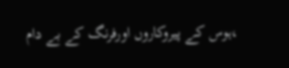،ہوس کے پیروکاروں اورفرنگ کے بے دام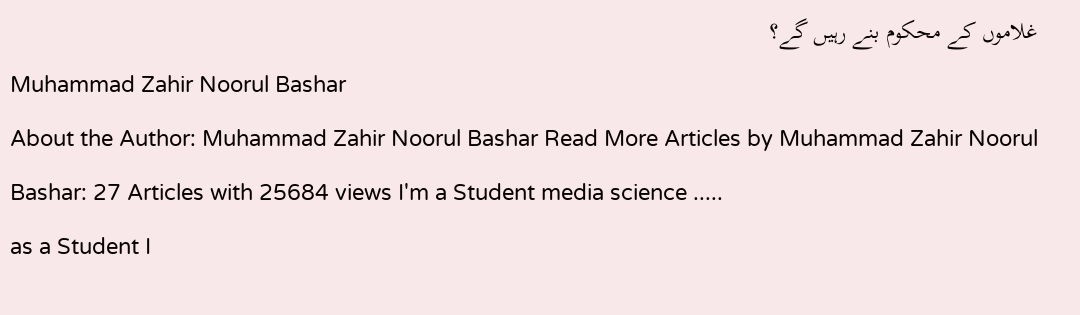غلاموں کے محکوم بنے رہیں گے؟
Muhammad Zahir Noorul Bashar
About the Author: Muhammad Zahir Noorul Bashar Read More Articles by Muhammad Zahir Noorul Bashar: 27 Articles with 25684 views I'm a Student media science .....
as a Student I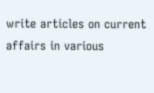write articles on current affairs in various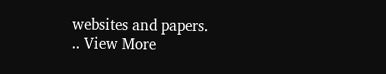websites and papers.
.. View More